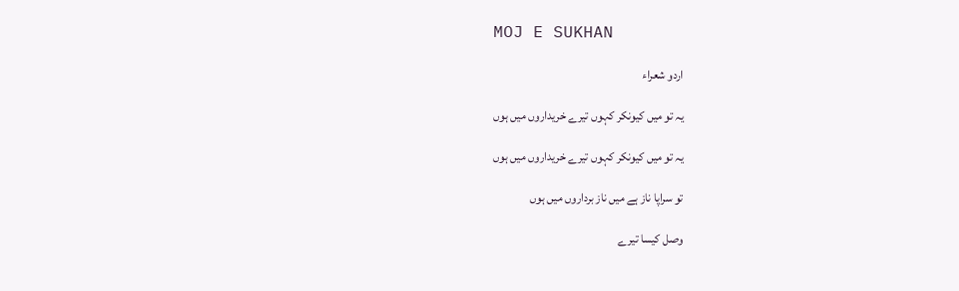MOJ E SUKHAN

اردو شعراء

یہ تو میں کیونکر کہوں تیرے خریداروں میں ہوں

یہ تو میں کیونکر کہوں تیرے خریداروں میں ہوں

تو سراپا ناز ہے میں ناز برداروں میں ہوں

وصل کیسا تیرے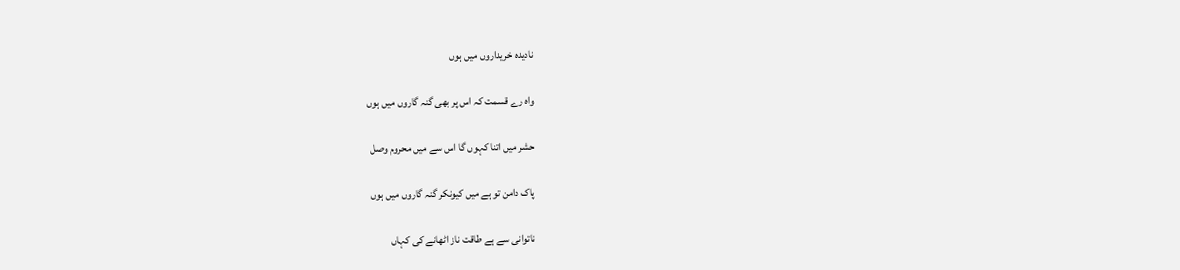نادیدہ خریداروں میں ہوں

واہ رے قسمت کہ اس پر بھی گنہ گاروں میں ہوں

حشر میں اتنا کہوں گا اس سے میں محروم وصل

پاک دامن تو ہے میں کیونکر گنہ گاروں میں ہوں

ناتوانی سے ہے طاقت ناز اٹھانے کی کہاں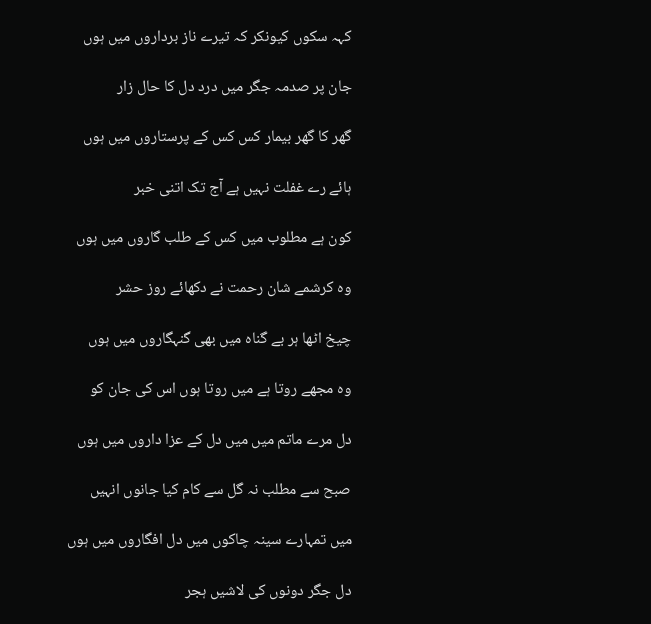کہہ سکوں کیونکر کہ تیرے ناز برداروں میں ہوں

جان پر صدمہ جگر میں درد دل کا حال زار

گھر کا گھر بیمار کس کس کے پرستاروں میں ہوں

ہائے رے غفلت نہیں ہے آج تک اتنی خبر

کون ہے مطلوب میں کس کے طلب گاروں میں ہوں

وہ کرشمے شان رحمت نے دکھائے روز حشر

چیخ اٹھا ہر بے گناہ میں بھی گنہگاروں میں ہوں

وہ مجھے روتا ہے میں روتا ہوں اس کی جان کو

دل مرے ماتم میں میں دل کے عزا داروں میں ہوں

صبح سے مطلب نہ گل سے کام کیا جانوں انہیں

میں تمہارے سینہ چاکوں میں دل افگاروں میں ہوں

دل جگر دونوں کی لاشیں ہجر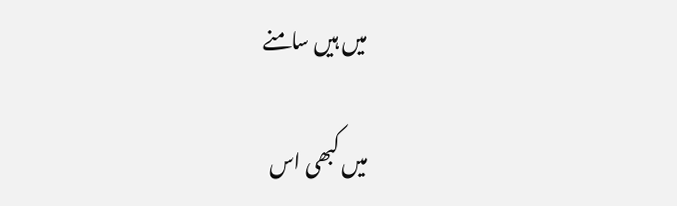میں ہیں سامنے

میں کبھی اس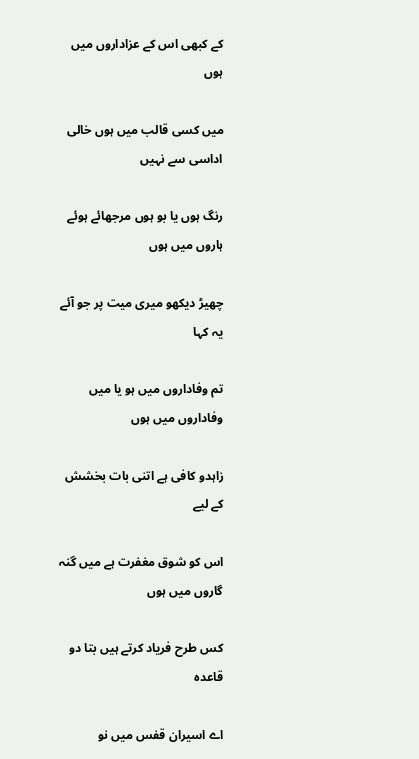کے کبھی اس کے عزاداروں میں ہوں

میں کسی قالب میں ہوں خالی اداسی سے نہیں

رنگ ہوں یا بو ہوں مرجھائے ہوئے ہاروں میں ہوں

چھیڑ دیکھو میری میت پر جو آئے یہ کہا

تم وفاداروں میں ہو یا میں وفاداروں میں ہوں

زاہدو کافی ہے اتنی بات بخشش کے لیے

اس کو شوق مغفرت ہے میں گنہ گاروں میں ہوں

کس طرح فریاد کرتے ہیں بتا دو قاعدہ

اے اسیران قفس میں نو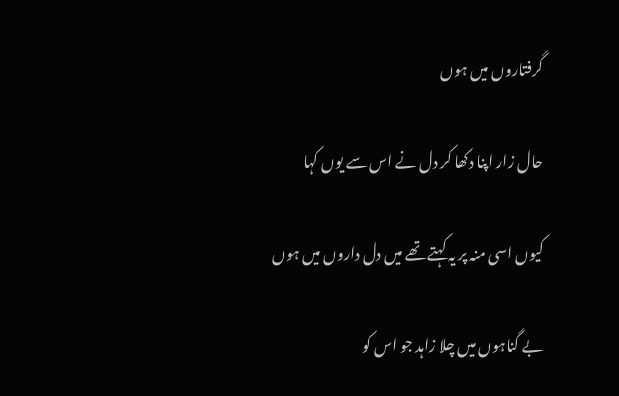گرفتاروں میں ہوں

حال زار اپنا دکھا کر دل نے اس سے یوں کہا

کیوں اسی منہ پر یہ کہتے تھے میں دل داروں میں ہوں

بے گناہوں میں چلا زاہد جو اس کو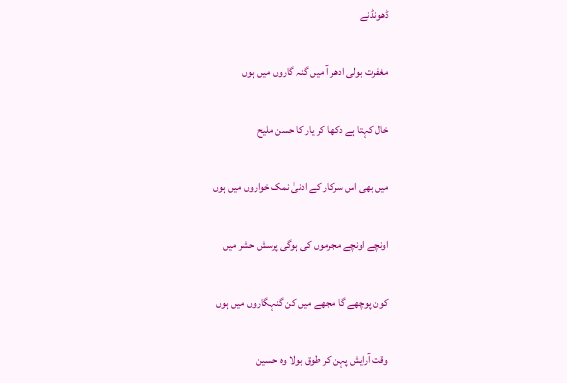ڈھونڈنے

مغفرت بولی ادھر آ میں گنہ گاروں میں ہوں

خال کہتا ہے دکھا کر یار کا حسن ملیح

میں بھی اس سرکار کے ادنیٰ نمک خواروں میں ہوں

اونچے اونچے مجرموں کی ہوگی پرسش حشر میں

کون پوچھے گا مجھے میں کن گنہگاروں میں ہوں

وقت آرایش پہن کر طوق بولا وہ حسین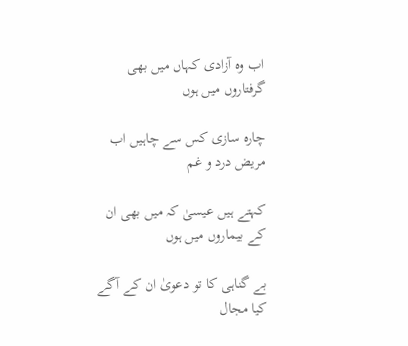اب وہ آزادی کہاں میں بھی گرفتاروں میں ہوں

چارہ سازی کس سے چاہیں اب مریض درد و غم

کہتے ہیں عیسیٰ کہ میں بھی ان کے بیماروں میں ہوں

بے گناہی کا تو دعویٰ ان کے آگے کیا مجال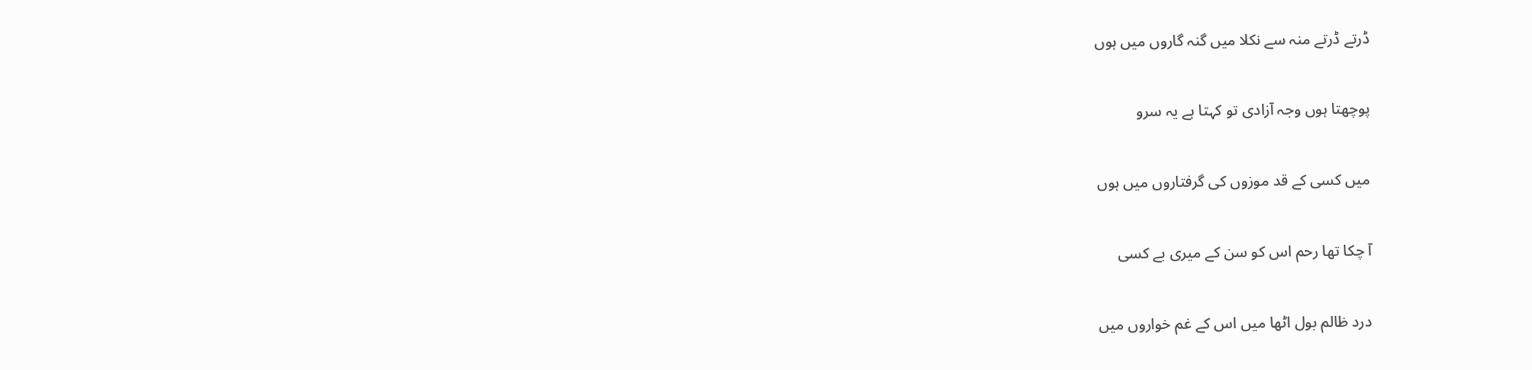ڈرتے ڈرتے منہ سے نکلا میں گنہ گاروں میں ہوں

پوچھتا ہوں وجہ آزادی تو کہتا ہے یہ سرو

میں کسی کے قد موزوں کی گرفتاروں میں ہوں

آ چکا تھا رحم اس کو سن کے میری بے کسی

درد ظالم بول اٹھا میں اس کے غم خواروں میں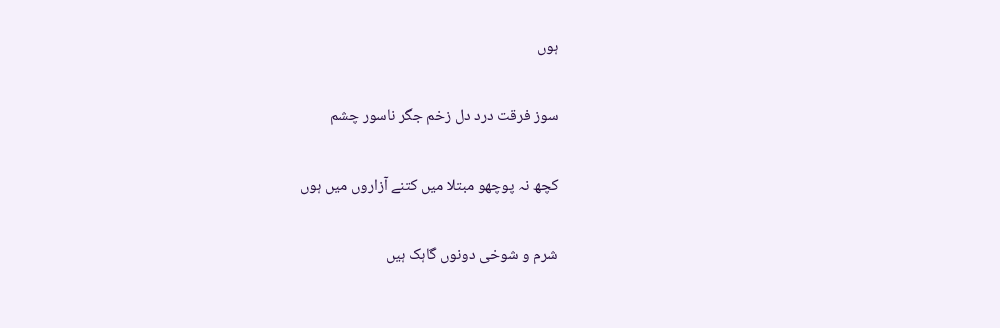ہوں

سوز فرقت درد دل زخم جگر ناسور چشم

کچھ نہ پوچھو مبتلا میں کتنے آزاروں میں ہوں

شرم و شوخی دونوں گاہک ہیں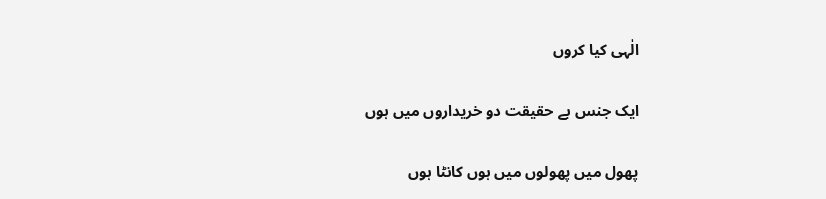الٰہی کیا کروں

ایک جنس بے حقیقت دو خریداروں میں ہوں

پھول میں پھولوں میں ہوں کانٹا ہوں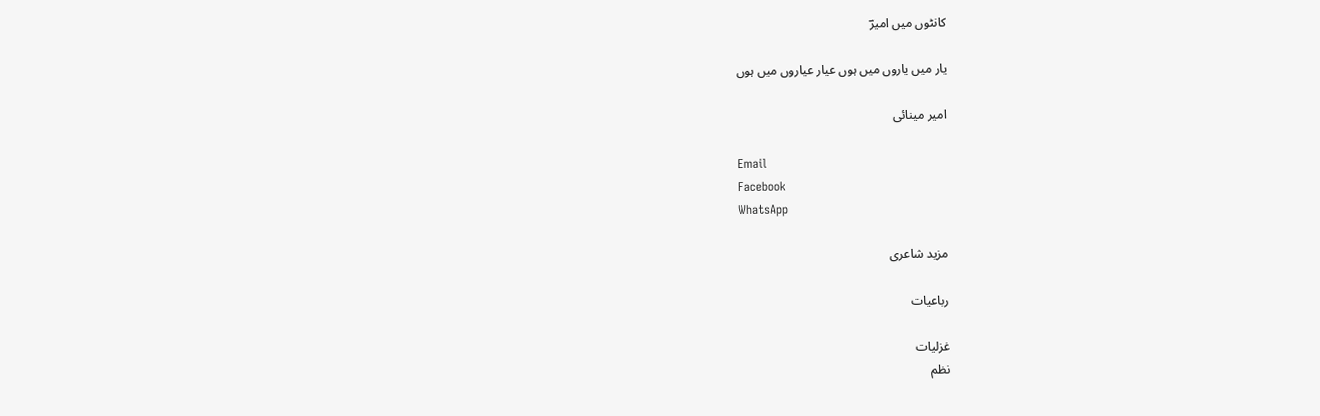کانٹوں میں امیرؔ

یار میں یاروں میں ہوں عیار عیاروں میں ہوں

امیر مینائی

Email
Facebook
WhatsApp

مزید شاعری

رباعیات

غزلیات
نظم